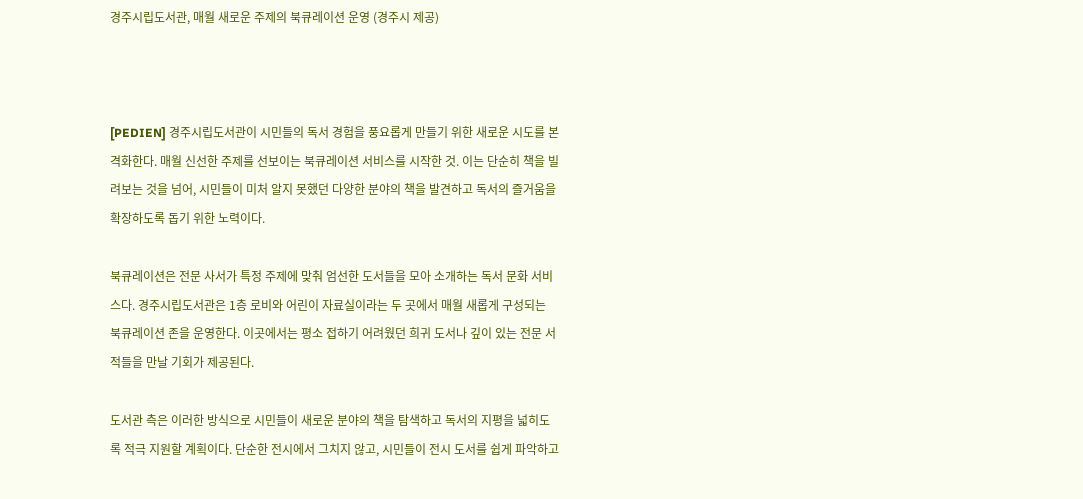경주시립도서관, 매월 새로운 주제의 북큐레이션 운영 (경주시 제공)



[PEDIEN] 경주시립도서관이 시민들의 독서 경험을 풍요롭게 만들기 위한 새로운 시도를 본격화한다. 매월 신선한 주제를 선보이는 북큐레이션 서비스를 시작한 것. 이는 단순히 책을 빌려보는 것을 넘어, 시민들이 미처 알지 못했던 다양한 분야의 책을 발견하고 독서의 즐거움을 확장하도록 돕기 위한 노력이다.

북큐레이션은 전문 사서가 특정 주제에 맞춰 엄선한 도서들을 모아 소개하는 독서 문화 서비스다. 경주시립도서관은 1층 로비와 어린이 자료실이라는 두 곳에서 매월 새롭게 구성되는 북큐레이션 존을 운영한다. 이곳에서는 평소 접하기 어려웠던 희귀 도서나 깊이 있는 전문 서적들을 만날 기회가 제공된다.

도서관 측은 이러한 방식으로 시민들이 새로운 분야의 책을 탐색하고 독서의 지평을 넓히도록 적극 지원할 계획이다. 단순한 전시에서 그치지 않고, 시민들이 전시 도서를 쉽게 파악하고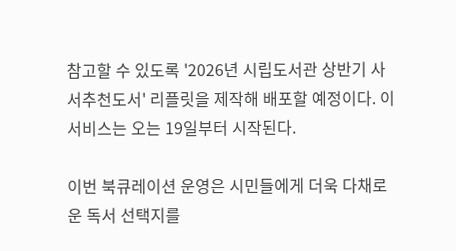참고할 수 있도록 '2026년 시립도서관 상반기 사서추천도서' 리플릿을 제작해 배포할 예정이다. 이 서비스는 오는 19일부터 시작된다.

이번 북큐레이션 운영은 시민들에게 더욱 다채로운 독서 선택지를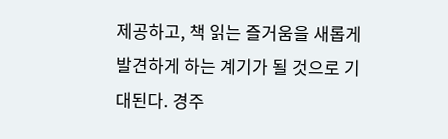제공하고, 책 읽는 즐거움을 새롭게 발견하게 하는 계기가 될 것으로 기대된다. 경주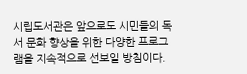시립도서관은 앞으로도 시민들의 독서 문화 향상을 위한 다양한 프로그램을 지속적으로 선보일 방침이다.